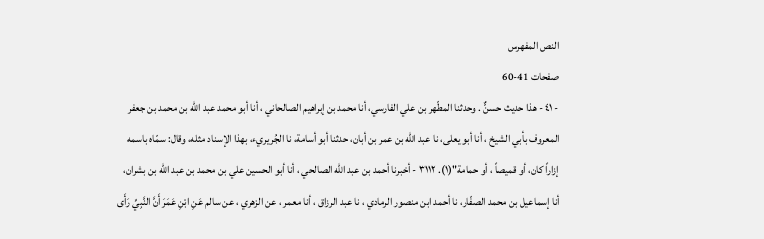النص المفهرس
صفحات 41-60
- ٤١ - هذا حديث حسنٌّ . وحدثنا المطّهر بن علي الفارسي، أنا محمد بن إبراهيم الصالحاني ، أنا أبو محمد عبد الله بن محمد بن جعفر المعروف بأبي الشيخ ، أنا أبو يعلى، نا عبد الله بن عمر بن أبان، حدثنا أبو أسامة، نا الجُريريء، بهذا الإسناد مثله، وقال: سمّاه باسمه إزاراً كان، أو قميصاً ، أو حمامة"(١). ٣١١٢ - أخبرنا أحمد بن عبد الله الصالحي ، أنا أبو الحسين علي بن محمد بن عبد الله بن بشران، أنا إسماعيل بن محمد الصفّار، نا أحمد ابن منصور الرمادي ، نا عبد الرزاق ، أنا معمر ، عن الزهري ، عن سالم عَنِ ابْنِ عَمَرَ أَنَّ النَّبِيِّ رَأَى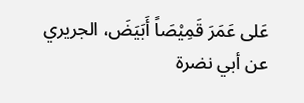عَلى عَمَرَ قَمِيْصَاً أَبَيَضَ، الجريري عن أبي نضرة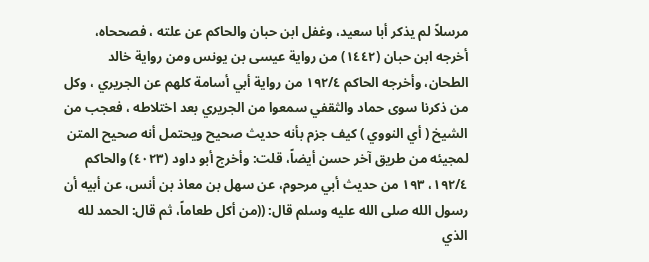مرسلاً لم يذكر أبا سعيد، وغفل ابن حبان والحاكم عن علته ، فصححاه، أخرجه ابن حبان (١٤٤٢) من رواية عيسى بن يونس ومن رواية خالد الطحان، وأخرجه الحاكم ١٩٢/٤ من رواية أبي أسامة كلهم عن الجريري ، وكل من ذكرنا سوى حماد والثقفي سمعوا من الجريري بعد اختلاطه ، فعجب من الشيخ ( أي النووي ) كيف جزم بأنه حديث صحيح ويحتمل أنه صحيح المتن لمجيئه من طريق آخر حسن أيضاً، قلت: وأخرج أبو داود (٤٠٢٣) والحاكم ١٩٢/٤، ١٩٣ من حديث أبي مرحوم، عن سهل بن معاذ بن أنس، عن أبيه أن رسول الله صلى الله عليه وسلم قال: ((من أكل طعاماً، ثم قال: الحمد لله الذي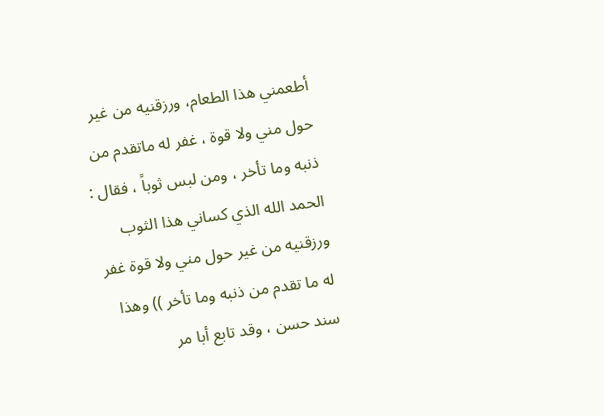أطعمني هذا الطعام، ورزقنيه من غير حول مني ولا قوة ، غفر له ماتقدم من ذنبه وما تأخر ، ومن لبس ثوباً ، فقال : الحمد الله الذي كساني هذا الثوب ورزقنيه من غير حول مني ولا قوة غفر له ما تقدم من ذنبه وما تأخر )) وهذا سند حسن ، وقد تابع أبا مر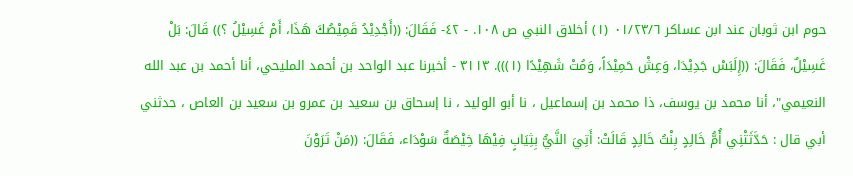حوم ابن ثوبان عند ابن عساكر ٠١/٢٣/٦ (١) أخلاق النبي ص ١٠٨. - ٤٢- فَقَالَ: ((أَجْدِيْدُ قَمِيْصُكَ هَذَا، أَمْ غَسِيْلُ ؟)) قَالَ: بَلْ غَسِيْلٌ، فَقَالَ: ((إِلَبَسْ جَدِيْدَا، وَعِشْ حَمِيْدَاً، وَمُتْ شَهِيْدًا (١))). ٣١١٣ - أخبرنا عبد الواحد بن أحمد المليحي، أنا أحمد بن عبد الله النعيمي"، أنا محمد بن يوسف، ذا محمد بن إسماعيل ، نا أبو الوليد ، نا إسحاق بن سعيد بن عمرو بن سعيد بن العاص ، حدثني أبي قال : حَدَّثَتْنِي أُمُّ خَالِدٍ بِنْتُ خَالِدٍ قَالَتْ: أَتِيَ النَّيُّ بِثِيَابٍ فِيْهَا خِيْصَةٌ سَوْدَاء، فَقَالَ: ((مَنْ تَرَوْنَ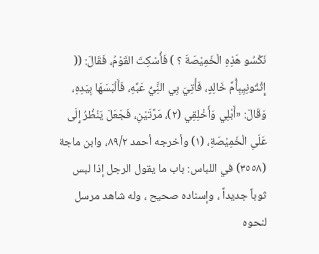نَكْسُو هَذِهِ الْخَمِيْصَةَ ؟ ) فَأُسْكِتَ القَوْمُ، فَقَالَ: (( إِثْتُونِيِبِأُمِّ خَالِدٍ، فَأْتِيَ بِي النَِّيُّ عَبِّهِ، فَأَلْبَسَهَا بِيَدِهِ، وَقَالَ: «أَبْلِي وَأَخْلِقِي (٢)، مَرَّتَيْنِ، فَجَعَلَ يَنْظُرُ إِلَى عَلَىِ الْخَمِيْصَةِ، (١) وأخرجه أحمد ٨٩/٢، وابن ماجة (٣٥٥٨) في اللباس: باب ما يقول الرجل إذا لبس ثوباً جديداً ، وإسناده صحيح ، وله شاهد مرسل لنحوه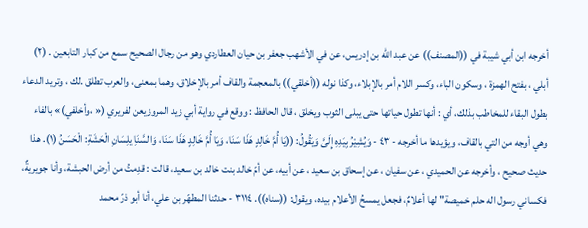أخرجه ابن أبي شيبة في ((المصنف)) عن عبد الله بن إدريس، عن في الأشهب جعفر بن حيان العطاردي وهو من رجال الصحيح سمع من كبار التابعين . (٢) أبلي ، بفتح الهمزة ، وسكون الباء، وكسر اللام أمر بالإبلاء، وكذا نوله ((أخلقي)) بالمعجمة والقاف أمر بالإخلاق، وهما بمعنى، والعرب تطلق .لك ، وتريد الدعاء بطول البقاء للمخاطب بذلك، أي : أنها تطول حياتها حتى يبلى الثوب ويخلق ، قال الحافظ : ووقع في رواية أبي زيد المروزيعن لفريري (« ،وأخلفي)» بالفاء وهي أوجه من التي بالقاف، ويؤيدها ما أخرجه - ٤٣ - وَيُشِيْرُ بِيَدِهِ إِلَىَّ وَيَقُولُ: ((يَا أُمَّ خَالِدٍ هَذَا سَنَا، وَيَا أُمَّ خَالِدٍ هَذَا سَنَا، وَالسَّنَاِ يلِسَانِ الْحَشَةِ: الْحَسَنُ (١). هذا حديث صحيح ، وأخرجه عن الحميدي ، عن سفيان ، عن إسحاق بن سعيد ، عن أبيه، عن أمّ خالد بنت خالد بن سعيد، قالت : قدِمتُ من أرض الحبشة، وأنا جويريةٌ، فكساني رسول اله حلم خميصة" لها أعلامٌ، فجعل يمسحُ الأعلام بيده، ويقول: ((سناه)). ٣١١٤ - حدثنا المطهّر بن علي، أنا أبو ذرّ محمد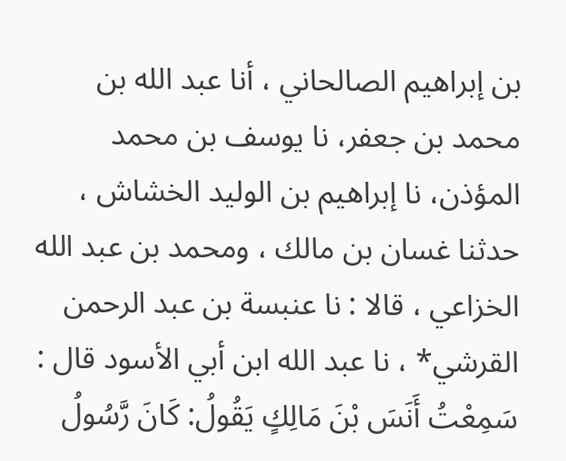بن إبراهيم الصالحاني ، أنا عبد الله بن محمد بن جعفر، نا يوسف بن محمد المؤذن، نا إبراهيم بن الوليد الخشاش ، حدثنا غسان بن مالك ، ومحمد بن عبد الله الخزاعي ، قالا : نا عنبسة بن عبد الرحمن القرشي* ، نا عبد الله ابن أبي الأسود قال : سَمِعْتُ أَنَسَ بْنَ مَالِكٍ يَقُولُ: كَانَ رَّسُولُ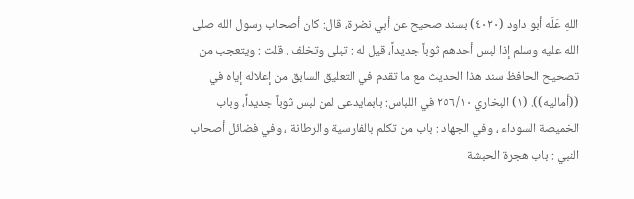اللهِ عَلَه أبو داود (٤٠٢٠) بسند صحيح عن أبي نضرة، قال: كان أصحاب رسول الله صلى الله عليه وسلم إذا لبس أحدهم ثوباً جديداً، قيل له : تبلى وتخلف . قلت : ويتعجب من تصحيح الحافظ سند هذا الحديث مع ما تقدم في التعليق السابق من إعلاله إياه في ((أماليه)). (١) البخاري ٢٥٦/١٠ في اللباس: بابمايدعى لمن لبس ثوباً جديداً، وباب الخميصة السوداء ، وفي الجهاد : باب من تكلم بالفارسية والرطانة ، وفي فضائل أصحاب النبي : باب هجرة الحبشة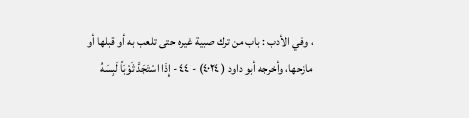، وفي الأدب : باب من ترك صبية غيره حتى تلعب به أو قبلها أو مازحها، وأخرجه أبو داود ( ٤٠٢٤) - ٤٤ - إِذَا اسْتَجَدَّ ثَوْبَاً لَبِسَهُ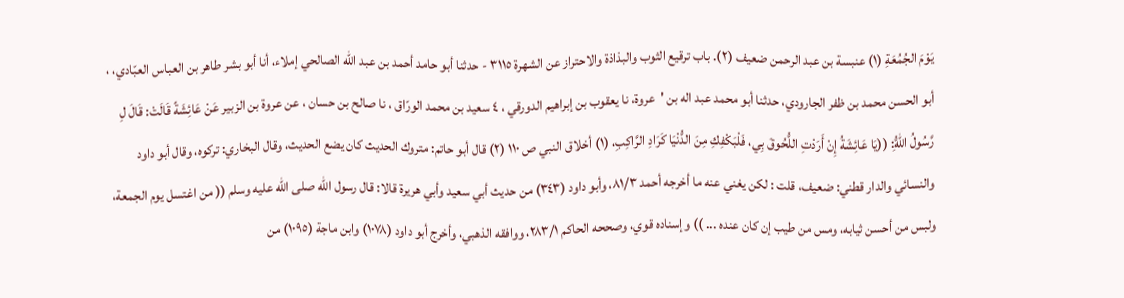يَوْمَ الجُمُعَةِ (١) عنبسة بن عبد الرحمن ضعيف (٢). باب ترقيع الثوب والبذاذة والاحتراز عن الشهرة ٣١١٥ - حدثنا أبو حامد أحمد بن عبد الله الصالحي إملاء، أنا أبو بشر طاهر بن العباس العبّادي، ، أبو الحسن محمد بن ظفر الجارودي، حدثنا أبو محمد عبد اله بن 'عروة، نا يعقوب بن إبراهيم الدورقي ، ٤ سعيد بن محمد الورّاق ، نا صالح بن حسان ، عن عروة بن الزبير عَنْ عَائِشَةً قَالَتْ: قَالَ لِ رَّسُولُ اللهُِّ: ((يَا عَائِشَةُ إِنْ أَرَدْتِ اللُّحُوقَ بِي، فَلْبَكْفِكِ مِنَ الدُّنْيَا كَرَادِ الرَّاكِبِ، (١) أخلاق النبي ص ١١٠ (٢) قال أبو حاتم: متروك الحديث كان يضع الحديث، وقال البخاري: تركوه، وقال أبو داود والنسائي والدار قطني: ضعيف، قلت : لكن يغني عنه ما أخرجه أحمد ٨١/٣، وأبو داود (٣٤٣) من حديث أبي سعيد وأبي هريرة قالا: قال رسول الله صلى الله عليه وسلم (( من اغتسل يوم الجمعة، ولبس من أحسن ثيابه، ومس من طيب إن كان عنده ... )) وإسناده قوي، وصححه الحاكم ٢٨٣/١، ووافقه الذهبي، وأخرج أبو داود (١٠٧٨) وابن ماجة (١٠٩٥) من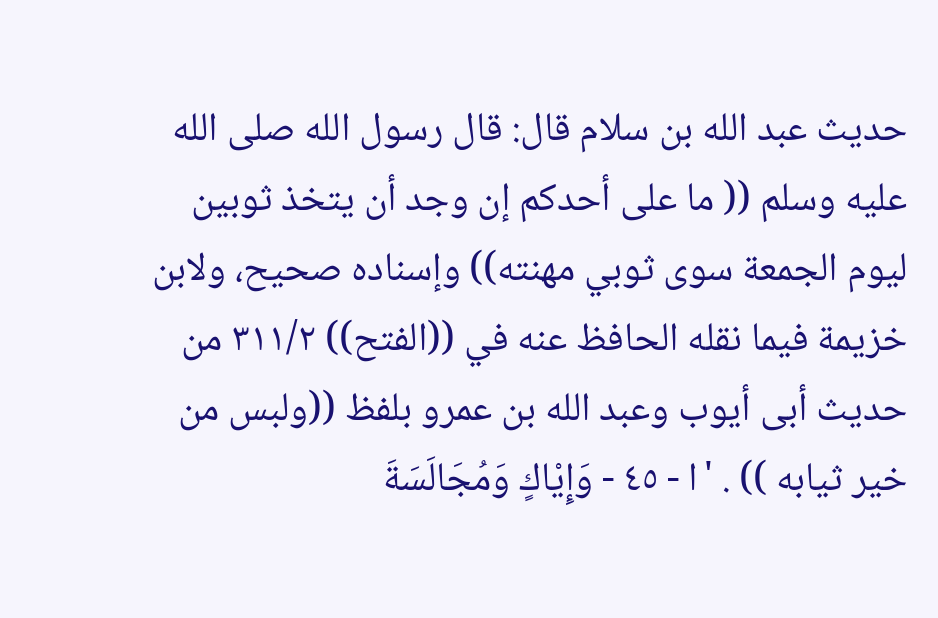حديث عبد الله بن سلام قال: قال رسول الله صلى الله عليه وسلم (( ما على أحدكم إن وجد أن يتخذ ثوبين ليوم الجمعة سوى ثوبي مهنته)) وإسناده صحيح، ولابن خزيمة فيما نقله الحافظ عنه في ((الفتح)) ٣١١/٢ من حديث أبى أيوب وعبد الله بن عمرو بلفظ ((ولبس من خير ثيابه )) . 'ا - ٤٥ - وَإِيْاكٍ وَمُجَالَسَةَ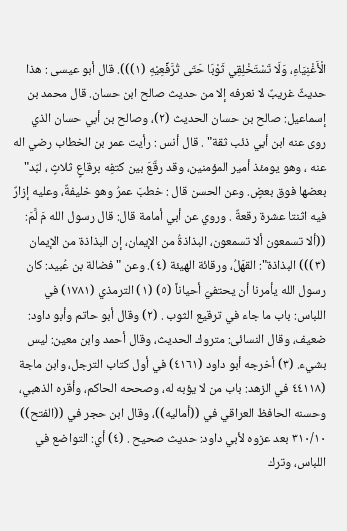الْأَغْنِيَاءِ، وَلَا تَسْتَخْلِقِي ثَوْبَا حَتّى تُرَّفِّعِيْهِ (١))). قال أبو عيسى : هذا حديثٌ غريبٌ لا نعرفه إلا من حديث صالح ابن حسان. قال محمد بن إسماعيل: صالح بن حسان الحديث (٢)، وصالح بن أبي حسان الذي روى عنه ابن أبي ذئب ثقة" . قال أنس : رأيت عمر بن الخطاب رضي اله عنه ، وهو يومئذ أمير المؤمنين، وقد رقّعَ بين كتفِه برقاعٍ ثلاثٍ ، لبّد" بعضها فوق بعضٍ. وعن الحسن قال : خطبَ عمرُ وهو خليفةٌ، وعليه إزارٌ فيه اثنتا عشرة رقعةٌ . وروي عن أبي أمامة قال: قال رسول الله مَ لَّمَ: ((ألا تسمعون ألا تسمعون، البذاذةُ من الإيمان، إن البذاذة من الإيمان (٣))) البذاذة": القهَلُ، ورقائة الهيئة (٤). وعن "فضالة بن عُبيد: كان رسول الله يأمرنا أن يحتفيّ أحياناً (٥) (١) الترمذي (١٧٨١) في اللباس: باب ما جاء في ترقيع الثوب . (٢) وقال أبو حاتم وأبو داود: ضعيف، وقال النسائى: متروك الحديث، وقال أحمد وابن معين: ليس بشيء. (٣) أخرجه أبو داود (٤١٦١) في أول كتاب الترجل، وابن ماجة (٤٤١١٨ في الزهد: باب من لا يؤبه له، وصححه الحاكم، وأقره الذهبي، وحسنه الحافظ العراقي في ((أماليه))، وقال ابن حجر في ((الفتح)) ٣١٠/١٠ بعد عزوه لأبي داود: حديث صحيح . (٤) أي: التواضع في اللباس، وترك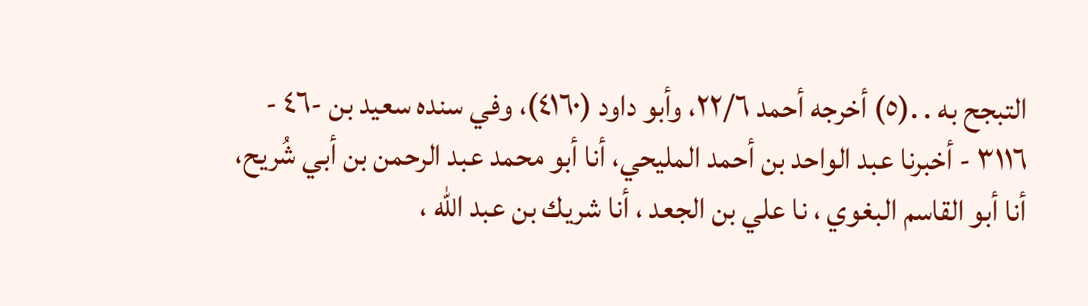التبجح به . .(٥) أخرجه أحمد ٢٢/٦، وأبو داود (٤١٦٠)، وفي سنده سعيد بن -٤٦ - ٣١١٦ - أخبرنا عبد الواحد بن أحمد المليحي، أنا أبو محمد عبد الرحمن بن أبي شُريح، أنا أبو القاسم البغوي ، نا علي بن الجعد ، أنا شريك بن عبد الله ،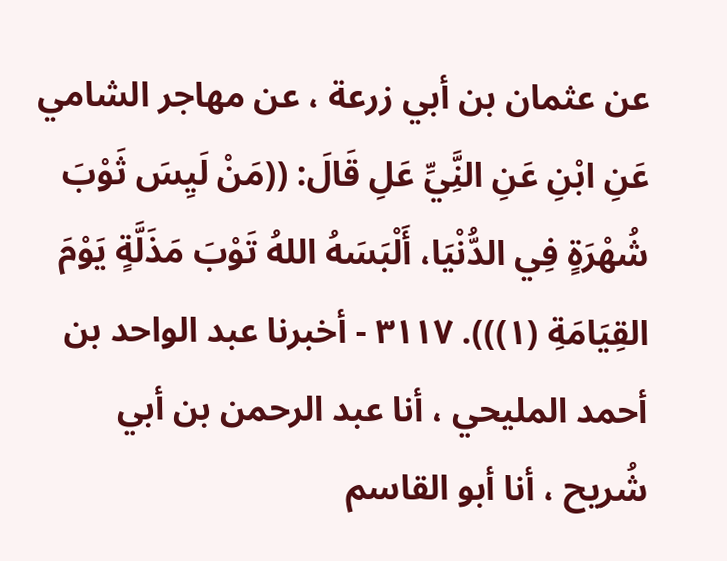عن عثمان بن أبي زرعة ، عن مهاجر الشامي عَنِ ابْنِ عَنِ النَِّيِّ عَلِ قَالَ: ((مَنْ لَيِسَ ثَوْبَ شُهْرَةٍ فِي الدُّنْيَا، أَلْبَسَهُ اللهُ تَوْبَ مَذَلَّةٍ يَوْمَ القِيَامَةِ (١))). ٣١١٧ - أخبرنا عبد الواحد بن أحمد المليحي ، أنا عبد الرحمن بن أبي شُريح ، أنا أبو القاسم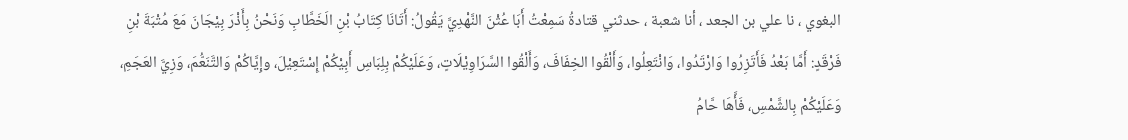البغوي ، نا علي بن الجعد ، أنا شعبة ، حدثني قتادةُ سَمِعْتُ أَبَا عُثْنَ النَّهْدِيَّ يَقُولُ: أَتَانَا كِتَابُ بْنِ الَخَطَّابِ وَنَحْنُ بِأَذْرَ بِيْجَانَ مَعَ مُتْبَةَ بْنِ فَرْقَدٍ: أَمَّا بَعْدُ فَأَتَزِرُوا وَارْتَدُوا، وَانْتَعِلُوا، وَأَلْقُوا الخِفَافَ، وَأَلْقُوا السَّرَاوِيْلَاتٍ، وَعَلَيْكُمْ بِلِبَاسِ أَبِيْكُمْ إِسْتَعِيْلَ، وإِيَّاكُمْ وَالتَّنَعُّمَ، وَزِيَّ العَجَمِ، وَعَلَيْكُمْ بِالشَّمْسِ، فَأَّهَا حَّامُ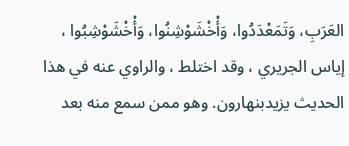العَرَبِ، وَتَمَعْدَدُوا، وَأْخْشَوْشِنُوا، وَأْخْشَوْشِبُوا ، إياس الجريري ، وقد اختلط ، والراوي عنه في هذا الحدیث یزیدبنهارون. وهو ممن سمع منه بعد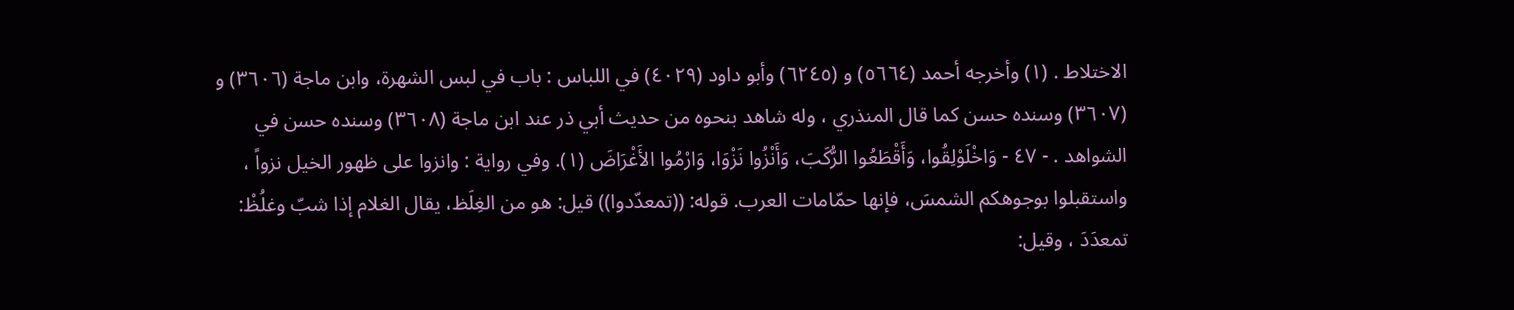الاختلاط . (١) وأخرجه أحمد (٥٦٦٤) و (٦٢٤٥) وأبو داود (٤٠٢٩) في اللباس : باب في لبس الشهرة، وابن ماجة (٣٦٠٦) و (٣٦٠٧) وسنده حسن كما قال المنذري ، وله شاهد بنحوه من حديث أبي ذر عند ابن ماجة (٣٦٠٨) وسنده حسن في الشواهد . - ٤٧ - وَاخْلَوْلِقُوا، وَأَقْطَعُوا الرُّكَبَ، وَأَنْزُوا نَزْوَا، وَارْمُوا الأَغْرَاضَ (١). وفي رواية : وانزوا على ظهور الخيل نزواً ، واستقبلوا بوجوهكم الشمسَ، فإنها حمّامات العرب. قوله: ((تمعدّدوا)) قيل: هو من الغِلَظ، يقال الغلام إذا شبّ وغلُظْ: تمعدَدَ ، وقيل: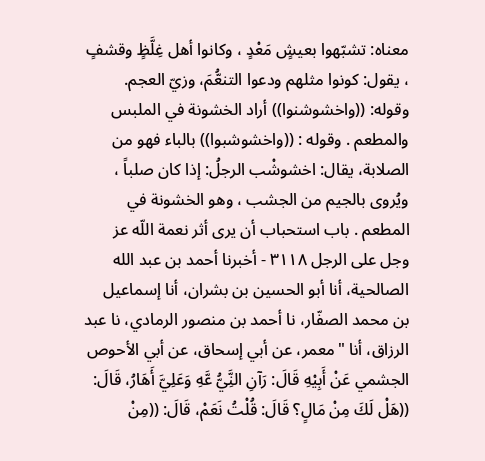معناه: تشبّهوا بعيشٍ مَعْدٍ ، وكانوا أهل غِلَّظٍ وقشفٍ ، يقول: كونوا مثلهم ودعوا التنعُّمَ، وزيّ العجم. وقوله: ((واخشوشنوا)) أراد الخشونة في الملبس والمطعم . وقوله : ((واخشوشبوا)) بالباء فهو من الصلابة، يقال: اخشوشْب الرجلُ: إذا كان صلباً ، ويُروى بالجيم من الجشب ، وهو الخشونة في المطعم . باب استحباب أن يرى أثر نعمة اللّه عز وجل على الرجل ٣١١٨ - أخبرنا أحمد بن عبد الله الصالحية، أنا أبو الحسين بن بشران، أنا إسماعيل بن محمد الصفّار، نا أحمد بن منصور الرمادي، نا عبد الرزاق، أنا "معمر، عن أبي إسحاق، عن أبي الأحوص الجشمي عَنْ أَبِيْهِ قَالَ: رَآنِ النَِّيُّ عَّهِ وَعَلِيَّ أَهَارُ، قَالَ: ((هَلْ لَكَ مِنْ مَالٍ؟ قَالَ: قُلْتُ نَعَمْ، قَالَ: ((مِنْ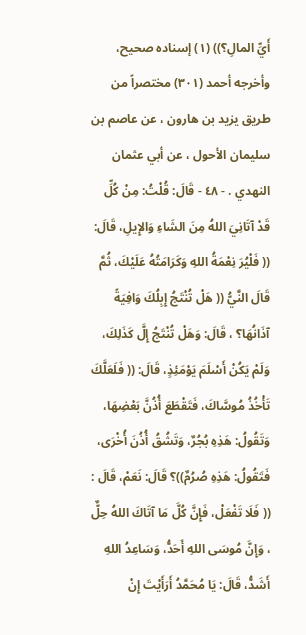أَيِّ المالِ؟)) (١) إسناده صحيح، وأخرجه أحمد (٣٠١) مختصراً من طريق يزيد بن هارون ، عن عاصم بن سليمان الأحول ، عن أبي عثمان النهدي . - ٤٨ - قَالَ: قُلْتُ: مِنْ كُلِّ قَدْ آتَانِيَ اللهُ مِنَ الشَاءِ وَالإِيلِ، قَالَ: (( فَلْيُرَ نِعْمَةُ اللهِ وَكَرَامَتُهُ عَلَيْكَ، ثُمَّ قَالَ النَّيُّ (( هَلْ تُنْتَجُ إِبِلُكَ وَافِيَةً آذَانُهَا؟ ، قَالَ: وَهَلْ تُنْتَجُ إِلَّ كَذَلِكَ، وَلَمْ يَكُنْ أَسْلَمَ يَوْمَئِذٍ، قَالَ: (( فَلَعَلَّكَ تَأْخُذُ مُوسَّاكَ، فَتَقْطَعَ أُذُنَّ بَعْضِهَا، وَتَقُولُ: هَذِهِ بُجُرٌ، وَتَشُقُ أُذُنَ أُخْرَى، فَتَقُولُ: هَذِهِ صُرُمٌ))؟ قَالَ: نَعَمْ، قَالَ : (( فَلَا تَفْعَلْ، فَإِنَّ كُلَّ مَا آتَاكَ اللهُ حِلٌّ ، وَإِنَّ مُوسَى اللهِ أَحَدُّ، وَسَاعِدُ اللهِ أَشَدُّ، قَالَ: يَا مُحَمَّدُ أَرَأَيْتَ إِنْ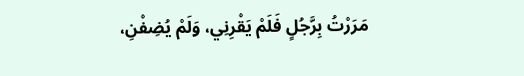مَرَرْتُ بِرَّجُلٍ فَلَمْ يَقْرِنِي، وَلَمْ يُضِفْنِ،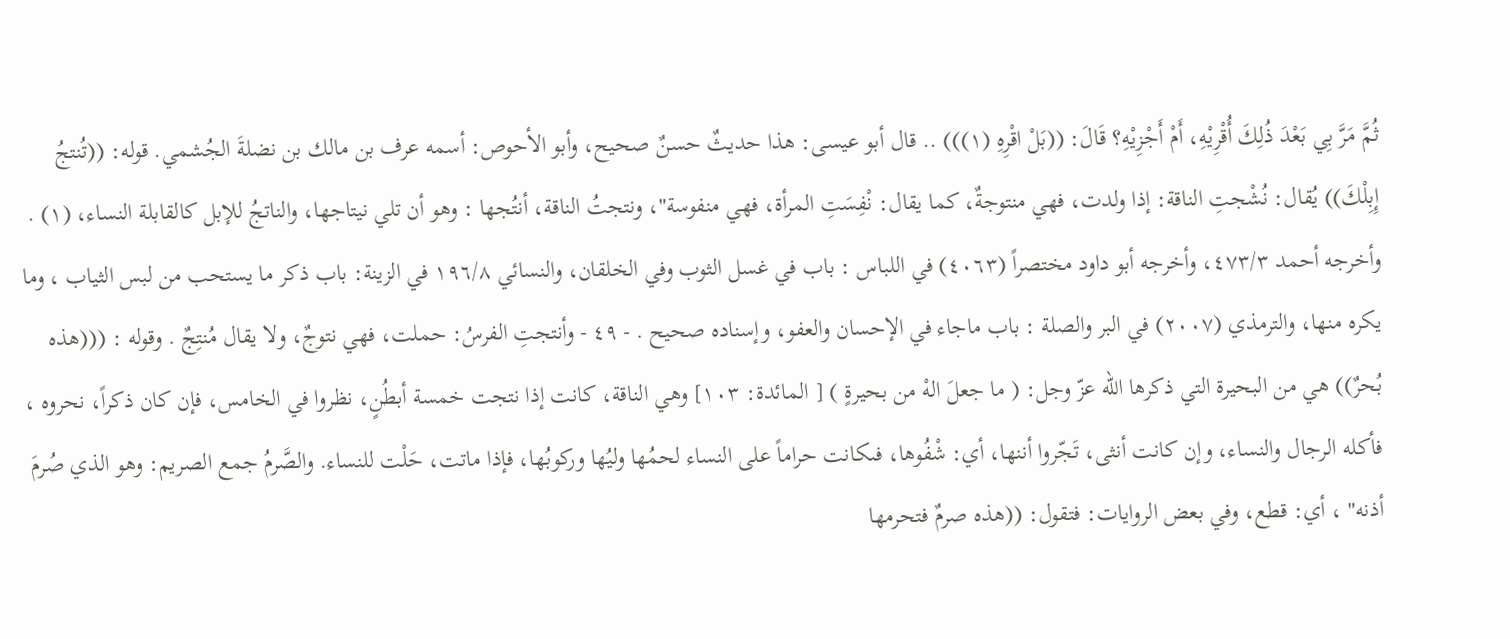ثُمَّ مَرَّ بِي بَعْدَ ذُلِكَ أُقْرِيْهِ، أَمْ أَجْزِيْهِ؟ قَالَ: ((بَلْ اقْرِهِ (١))) .. قال أبو عيسى: هذا حديثٌ حسنٌ صحيح، وأبو الأحوص: أسمه عرف بن مالك بن نضلةَ الجُشمي. قوله: ((تُنتجُ إِبِلْكَ)) يُقال: نُشْجتِ الناقة: إذا ولدت، فهي منتوجةٌ، كما يقال: نْفِسَتِ المرأة، فهي منفوسة"، ونتجتُ الناقة، أنتُجها : وهو أن تلي نيتاجها، والناتجُ للإبل كالقابلة النساء، (١) . وأخرجه أحمد ٤٧٣/٣، وأخرجه أبو داود مختصراً (٤٠٦٣) في اللباس : باب في غسل الثوب وفي الخلقان، والنسائي ١٩٦/٨ في الزينة: باب ذكر ما يستحب من لبس الثياب ، وما يكره منها، والترمذي (٢٠٠٧) في البر والصلة : باب ماجاء في الإحسان والعفو، وإسناده صحيح . - ٤٩ - وأنتجتِ الفرسُ: حملت، فهي نتوجٌ، ولا يقال مُنتِجٌ . وقوله : (((هذه بُحرٌ)) هي من البحيرة التي ذكرها الله عزّ وجل: ( ما جعلَ الهْ من بحيرةٍ ) [ المائدة: ١٠٣] وهي الناقة، كانت إذا نتجت خمسة أبطُنٍ، نظروا في الخامس، فإن كان ذكراً، نحروه ، فأكله الرجال والنساء، وإن كانت أنثى، تَجّروا أننها، أي: شْفُوها، فىكانت حراماً على النساء لحمُها وليُها وركوبُها، فإذا ماتت، حَلْت للنساء. والصَّرمُ جمع الصريم: وهو الذي صُرمَ أذنه" ، أي: قطع، وفي بعض الروايات: فتقول: ((هذه صرمٌ فتحرمها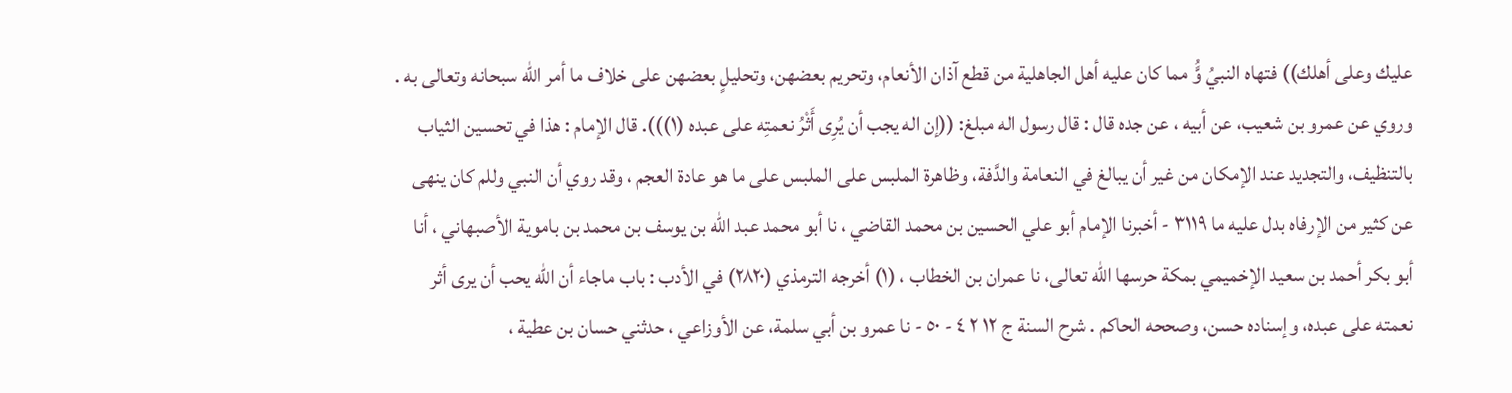عليك وعلى أهلك)) فتهاه النبيُ وَُّ مما كان عليه أهل الجاهلية من قطع آذان الأنعام، وتحريم بعضهن، وتحليلٍ بعضهن على خلاف ما أمر الله سبحانه وتعالى به . وروي عن عمرو بن شعيب، عن أبيه ، عن جده قال : قال رسول اله مبلغ: ((إن اله يجب أن يُرِى أَثْرُ نعمتِه على عبده (١))). قال الإمام : هذا في تحسين الثياب بالتنظيف، والتجديد عند الإمكان من غير أن يبالغ في النعامة والدَّفة، وظاهرة الملبس على الملبس على ما هو عادة العجم ، وقد روي أن النبي وللم كان ينهى عن كثير من الإرفاه بدل عليه ما ٣١١٩ - أخبرنا الإمام أبو علي الحسين بن محمد القاضي ، نا أبو محمد عبد الله بن يوسف بن محمد بن باموية الأصبهاني ، أنا أبو بكر أحمد بن سعيد الإخميمي بمكة حرسها الله تعالى، نا عمران بن الخطاب ، (١) أخرجه الترمذي (٢٨٢٠) في الأدب : باب ماجاء أن الله يحب أن يرى أثر نعمته على عبده، وإسناده حسن، وصححه الحاكم . شرح السنة ج ١٢ ٢ ٤ - ٥٠ - نا عمرو بن أبي سلمة، عن الأوزاعي ، حدثني حسان بن عطية ،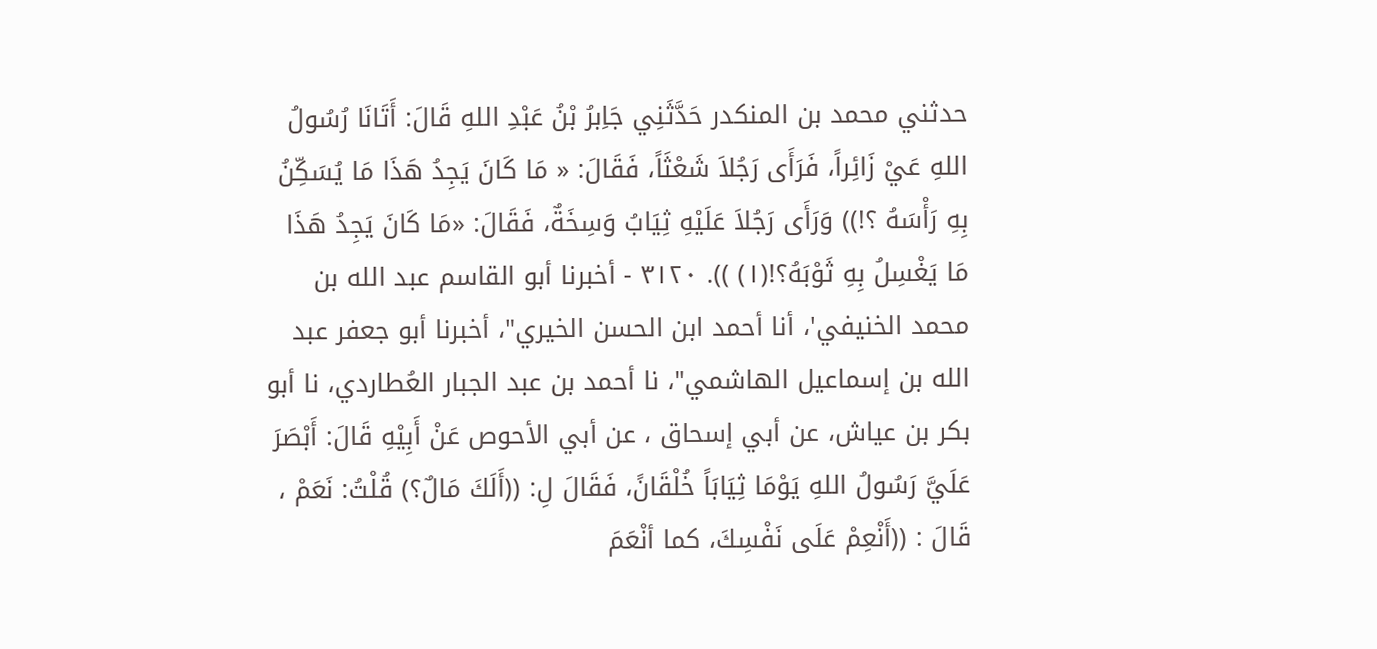حدثني محمد بن المنكدر حَدَّثَنِي جَاِبرُ بْنُ عَبْدِ اللهِ قَالَ: أَتَانَا رُسُولُ اللهِ عَيْ زَائِراً، فَرَأَى رَجُلاَ شَعْثَاً، فَقَالَ: « مَا كَانَ يَجِدُ هَذَا مَا يُسَكِّنُ بِهِ رَأْسَهُ ؟!)) وَرَأَى رَجُلاَ عَلَيْهِ ثِيَابُ وَسِخَةٌ، فَقَالَ: «مَا كَانَ يَجِدُ هَذَا مَا يَغْسِلُ بِهِ ثَوْبَهُ؟!(١) )). ٣١٢٠ - أخبرنا أبو القاسم عبد الله بن محمد الخنيفي'، أنا أحمد ابن الحسن الخيري"، أخبرنا أبو جعفر عبد الله بن إسماعيل الهاشمي"، نا أحمد بن عبد الجبار العُطاردي، نا أبو بكر بن عياش، عن أبي إسحاق ، عن أبي الأحوص عَنْ أَبِيْهِ قَالَ: أَبْصَرَ عَلَيَّ رَسُولُ اللهِ يَوْمَا ثِيَابَاً خُلْقَانً، فَقَالَ لِ: ((أَلَكَ مَالٌ؟) قُلْتُ: نَعَمْ ، قَالَ : ((أَنْعِمْ عَلَى نَفْسِكَ، كما أنْعَمَ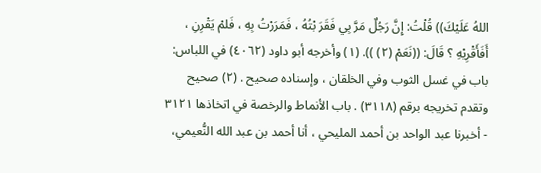اللهُ عَلَيْكَ)) قُلْتُ: إِنَّ رَجُلٌ مَرَّ بِي فَقَرَ بْتُهُ ، فَمَرَرْتُ بِهِ ، فَلمْ يَقْرِنِ ، أَفَأَقْرِيْهِ ؟ قَالَ: ((نَعَمْ (٢) )). (١) وأخرجه أبو داود (٤٠٦٢) في اللباس: باب في غسل الثوب وفي الخلقان ، وإسناده صحيح . (٢) صحيح وتقدم تخريجه برقم (٣١١٨) . باب الأنماط والرخصة في اتخاذها ٣١٢١ - أخبرنا عبد الواحد بن أحمد المليحي ، أنا أحمد بن عبد الله النُّعيمي،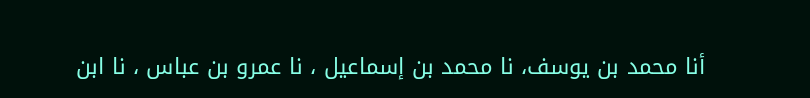أنا محمد بن يوسف، نا محمد بن إسماعيل ، نا عمرو بن عباس ، نا ابن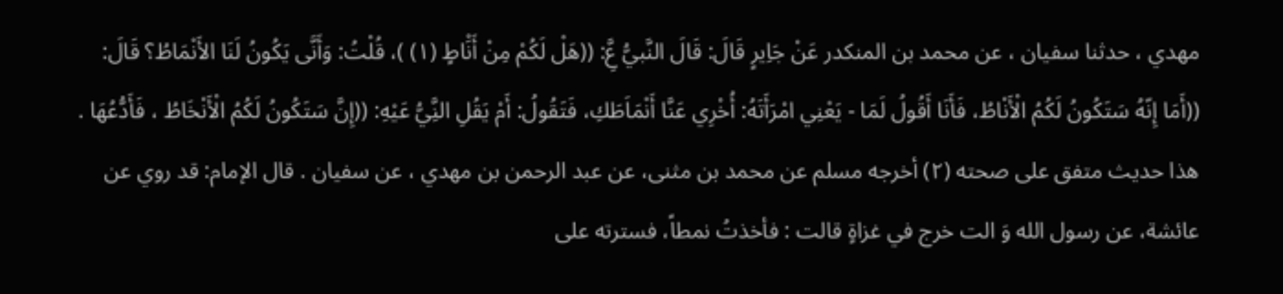مهدي ، حدثنا سفيان ، عن محمد بن المنكدر عَنْ جَاِيرٍ قَالَ: قَالَ النَّبيُّ عَِّ: ((هَلْ لَكُمْ مِنْ أَنَْاطٍ (١) )، قُلْتُ: وَأَنَّى يَكُونُ لَنَا الأَنْمَاطُ؟ قَالَ: ((أَمَا إِنّهُ سَتَكُونُ لَكُمُ الْأَنْاطُ، فَأَنَا أَقُولُ لَمَا - يَعْنِي امْرَأَتَهُ: أُخْرِي عَنَّا أَنْمَاَطَكِ، فَتَقُولُ: أَمْ يَقُلِ النَِّيُّ عَيْهِ: ((إِنَّ سَتَكُونُ لَكُمُ الْأَنْخَاطُ ، فَأَدُّعُهَا . هذا حديث متفق على صحته (٢) أخرجه مسلم عن محمد بن مثنى، عن عبد الرحمن بن مهدي ، عن سفيان . قال الإمام: قد روي عن عائشة، عن رسول الله وَ الت خرج في غزاةٍ قالت : فأخذتُ نمطاً، فسترته على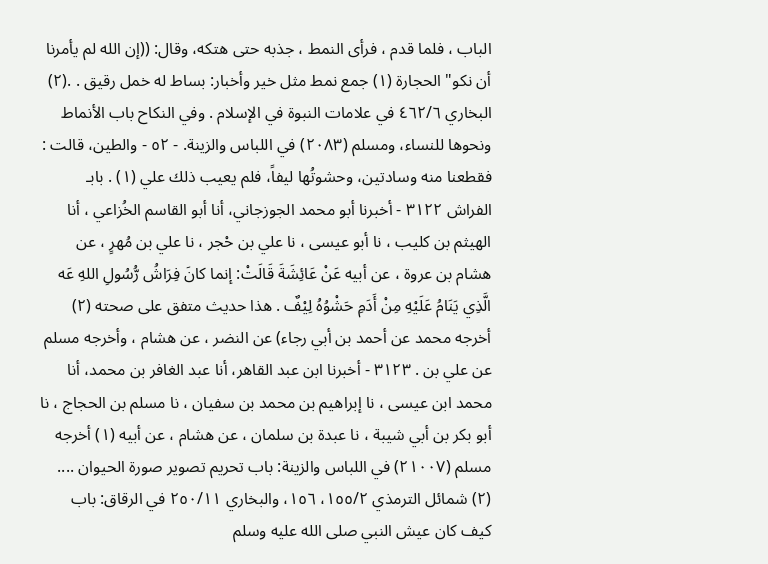الباب ، فلما قدم ، فرأى النمط ، جذبه حتى هتكه، وقال: ((إن الله لم يأمرنا أن نكو" الحجارة (١) جمع نمط مثل خير وأخبار: بساط له خمل رقيق . .(٢) البخاري ٤٦٢/٦ في علامات النبوة في الإسلام . وفي النكاح باب الأنماط ونحوها للنساء، ومسلم (٢٠٨٣) في اللباس والزينة. - ٥٢ - والطين، قالت : فقطعنا منه وسادتين، وحشوتُها ليفاً، فلم يعيب ذلك علي (١) . بابـ الفراش ٣١٢٢ - أخبرنا أبو محمد الجوزجاني، أنا أبو القاسم الخُزاعي ، أنا الهيثم بن كليب ، نا أبو عيسى ، نا علي بن حْجر ، نا علي بن مُهرٍ ، عن هشام بن عروة ، عن أبيه عَنْ عَائِشَةَ قَالَتْ: إنما كانَ فِرَاشُ رُّسُولِ اللهِ عَه الَّذِي يَنَامُ عَلَيْهِ مِنْ أَدَمِ حَشْوُهُ لِيْفٌ . هذا حديث متفق على صحته (٢) أخرجه محمد عن أحمد بن أبي رجاء) عن النضر ، عن هشام ، وأخرجه مسلم عن علي بن . ٣١٢٣ - أخبرنا ابن عبد القاهر، أنا عبد الغافر بن محمد، أنا محمد ابن عيسى ، نا إبراهيم بن محمد بن سفيان ، نا مسلم بن الحجاج ، نا أبو بكر بن أبي شيبة ، نا عبدة بن سلمان ، عن هشام ، عن أبيه (١) أخرجه مسلم (٢١٠٠٧) في اللباس والزينة: باب تحريم تصوير صورة الحيوان .... (٢) شمائل الترمذي ١٥٥/٢، ١٥٦، والبخاري ٢٥٠/١١ في الرقاق: باب كيف كان عيش النبي صلى الله عليه وسلم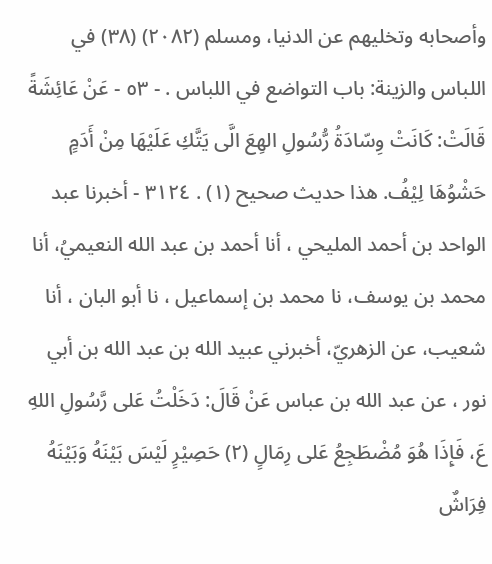وأصحابه وتخليهم عن الدنيا، ومسلم (٢٠٨٢) (٣٨) في اللباس والزينة: باب التواضع في اللباس . - ٥٣ - عَنْ عَائِشَةً قَالَتْ: كَانَتْ وِسّادَةُ رُّسُولِ الهِعَ الَّى يَتَّكِ عَلَيْهَا مِنْ أَدَمٍ حَشْوُهَا لِيْفُ. هذا حديث صحيح (١) . ٣١٢٤ - أخبرنا عبد الواحد بن أحمد المليحي ، أنا أحمد بن عبد الله النعيميُ، أنا محمد بن يوسف، نا محمد بن إسماعيل ، نا أبو البان ، أنا شعيب، عن الزهريّ، أخبرني عبيد الله بن عبد الله بن أبي نور ، عن عبد الله بن عباس عَنْ قَالَ: دَخَلْتُ عَلى رَّسُولِ اللهِ عَ، فَإِذَا هُوَ مُضْطَجِعُ عَلى رِمَالٍ (٢) حَصِيْرٍ لَيْسَ بَيْنَهُ وَبَيْنَهُ فِرَاشٌ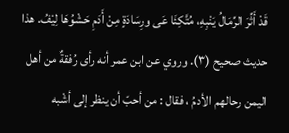قَدْ أَثِّرَ الرِّمَالُ يَنْبِهِ، مُتَّكِئَا عَى ورِسَادَةٍ مِنْ أَدَمِ حَشْوُهَا لِيْفُ. هذا حديث صحيح (٣). وروي عن ابن عمر أنه رأى رُفقةٌ من أهل اليمن رحالهم الأدمُ ، فقال : من أحبّ أن ينظر إلى أشْبه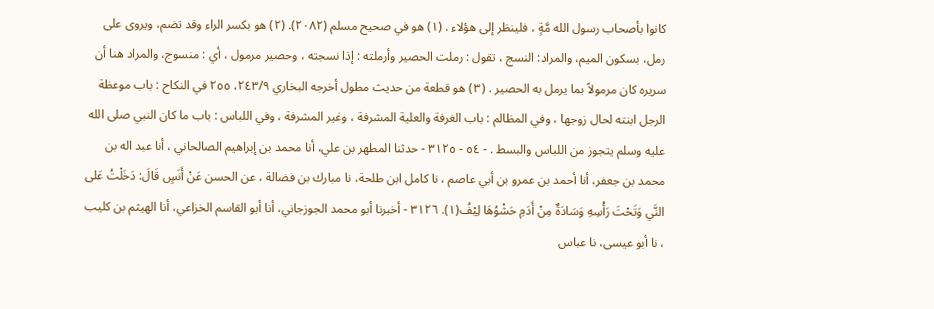كانوا بأصحاب رسول الله مَّةٍ ، فلينظر إلى هؤلاء . (١) هو في صحيح مسلم (٢٠٨٢). (٢) هو بكسر الراء وقد تضم، ويروى على رمل، بسكون الميم، والمراد: النسج ، تقول : رملت الحصير وأرملته : إذا نسجته ، وحصير مرمول ، أي : منسوج، والمراد هنا أن سريره كان مرمولاً بما يرمل به الحصير . (٣) هو قطعة من حديث مطول أخرجه البخاري ٢٤٣/٩، ٢٥٥ في النكاح : باب موعظة الرجل ابنته لحال زوجها ، وفي المظالم : باب الغرفة والعلية المشرفة ، وغير المشرفة ، وفي اللباس : باب ما كان النبي صلى الله عليه وسلم يتجوز من اللباس والبسط . - ٥٤ - ٣١٢٥ - حدثنا المطهر بن علي، أنا محمد بن إبراهيم الصالحاني ، أنا عبد اله بن محمد بن جعفر، أنا أحمد بن عمرو بن أبي عاصم ، نا كامل ابن طلحة، نا مبارك بن فضالة ، عن الحسن عَنْ أَنَسٍ قَالَ: دَخَلْتُ عَلى النَّي وَتَحْتَ رَأْسِهِ وَسَادَةٌ مِنْ أَدَمِ حَشْوُهَا لِيْفُ(١). ٣١٢٦ - أخبرنا أبو محمد الجوزجاني، أنا أبو القاسم الخزاعي، أنا الهيثم بن كليب ، نا أبو عيسى، نا عباس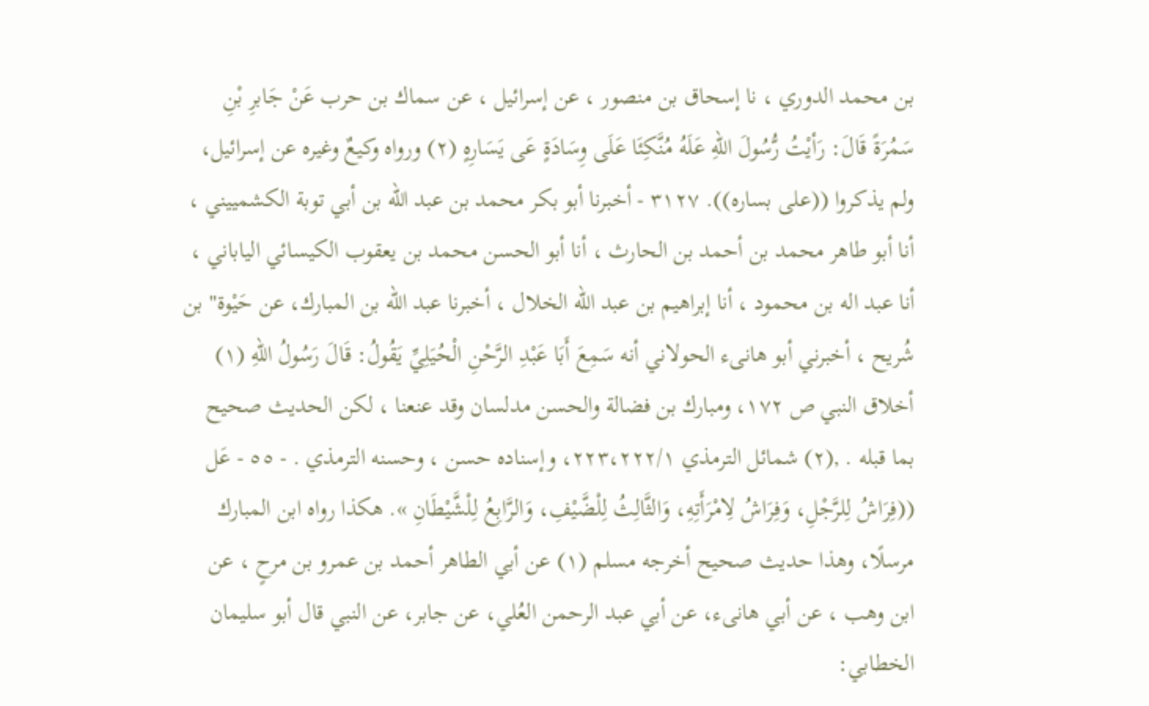بن محمد الدوري ، نا إسحاق بن منصور ، عن إسرائيل ، عن سماك بن حرب عَنْ جَابرِ بْنِ سَمُرَةً قَالَ: رَأيْتُ رُّسُولَ اللهِ عَلَهُ مُنَّكِئَا عَلَى وِسَادَةٍ عَى يَسَارِهٍ (٢) ورواه وكيعٌ وغيره عن إسرائيل، ولم يذكروا ((على بساره)). ٣١٢٧ - أخبرنا أبو بكر محمد بن عبد الله بن أبي توبة الكشمييني ، أنا أبو طاهر محمد بن أحمد بن الحارث ، أنا أبو الحسن محمد بن يعقوب الكيسائي الياباني ، أنا عبد اله بن محمود ، أنا إبراهيم بن عبد الله الخلال ، أخبرنا عبد الله بن المبارك، عن حَيْوة" بن شُريح ، أخبرني أبو هانىء الحولاني أنه سَمِعَ أَبَا عَبْدِ الرَّحْنِ الْحُيَلِيِّ يَقُولُ: قَالَ رَسُولُ اللهِ (١) أخلاق النبي ص ١٧٢، ومبارك بن فضالة والحسن مدلسان وقد عنعنا ، لكن الحديث صحيح بما قبله . ,(٢) شمائل الترمذي ٢٢٣،٢٢٢/١، وإسناده حسن ، وحسنه الترمذي . - ٥٥ - عَل ((فِرَاشُ لِلرَّجْلِ، وَفِرَاشُ لِامْرَأَتِهِ، وَالثَّالِثُ لِلْضَّيْفِ، وَالرَّابِعُ لِلْشَّيْطَانِ ». هكذا رواه ابن المبارك مرسلًا، وهذا حديث صحيح أخرجه مسلم (١) عن أبي الطاهر أحمد بن عمرو بن مرحٍ ، عن ابن وهب ، عن أبي هانىء، عن أبي عبد الرحمن العُلي، عن جابر، عن النبي قال أبو سليمان الخطابي: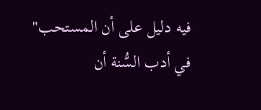فيه دليل على أن المستحب" في أدب السُّنة أن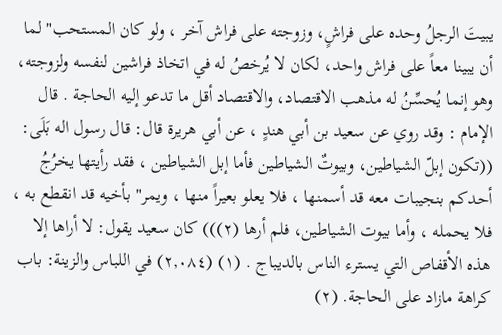يبيتَ الرجلُ وحده على فراشٍ، وزوجته على فراش آخر ، ولو كان المستحب" لما أن يبينا معاً على فراش واحد، لكان لا يُرخصُ له في اتخاذ فراشين لنفسه ولزوجته، وهو إنما يُحسِّنُ له مذهب الاقتصاد، والاقتصاد أقل ما تدعو إليه الحاجة . قال الإمام : وقد روي عن سعيد بن أبي هندٍ ، عن أبي هريرة قال: قال رسول اله بَلَى: ((تكون إبلّ الشياطين، وبيوتٌ الشياطين فأما إبل الشياطين ، فقد رأيتها يخرُجُ أحدكم بنجيبات معه قد أسمنها ، فلا يعلو بعيراً منها ، ويمر" بأخيه قد انقطع به ، فلا يحمله ، وأما بيوت الشياطين، فلم أرها (٢))) كان سعيد يقول: لا أراها إلا هذه الأقفاص التي يسترء الناس بالديباج . (١) (٢,٠٨٤) في اللباس والزينة: باب كراهة مازاد على الحاجة. (٢)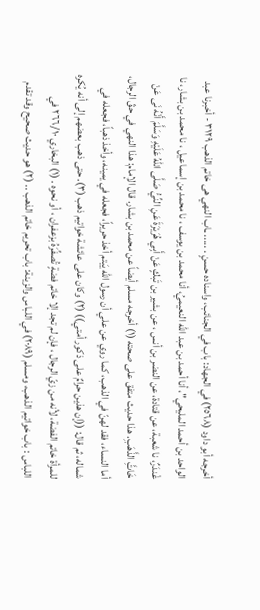أخرجه أبو داود (٢٥٦٨) في الجهاد: باب في الجنائب، واسناده حسنٍ . ..... ـاب النهي هى خاتم الذهب ٣١٢٩ - أخبرنا عبد الواحد بن أحمد المليحي"، أنا أحمد بن عبد الله النعيميُ، أنا محمد بن يوسف ، نا محمد بن إسماعيل ، نا محمد بن بشار، نا غْندَرٌ، نا شعبة، عن قتادة، عن النضر بن أنس ، عن بشير بن تَبكٍ عَنْ أَبِي هُرَيْرَةَ عَنِ النِّيُّ صَلَّى اللهُ عَلَيْهِ وَسَلَّمَ أَنْهُ نَى عَنْ خَاتَِّ الذَّهَبِ. هذا حديث متفق على صحته (١) أخرجه مسلم أيضاً عن محمد بن بشار. قال الإمام: هذا النهي في حقّ الرجال، أما النساء، فقد لهنّ في الذهب، كما روي عن علي أن رسول الله يَيتم أخذ حريراً، فجعله في يمينه، وأخذ ذهباً، فجعله في شماله، ثم قال: ((إن هذين حرامٌ على ذكور أمتي)) (٢) وكان على عائشة خواتيم ذهب (٣). حتى ذهب بعضهم إلى أنه يُكره للمرأة خاتم الفضة، لأنه من زيّ الرجال ، فإن لم تجد إلا خاتم فضةٍ تُصفِّرَهُ بزعفران ، أو نحوه . (١) البخاري ٢٦٦/١٠ في اللباس : باب خواتيم الذهب، ومسلم (٢٠٨٩) في اللباس والزينة: باب تحريم خاتم الذهب .. (٢) هو حديث صحيح وقد تقدم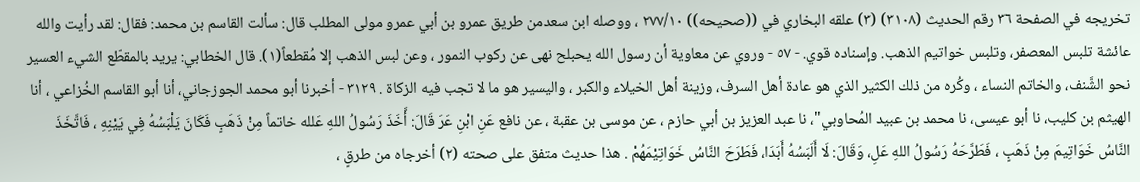تخريجه في الصفحة ٣٦ رقم الحديث (٣١٠٨) (٣) علقه البخاري في ((صحيحه)) ٢٧٧/١٠ ، ووصله ابن سعدمن طريق عمرو بن أبي عمرو مولى المطلب قال: سألت القاسم بن محمد: فقال: لقد رأيت والله عائشة تلبس المعصفر، وتلبس خواتيم الذهب. وإسناده قوي. - ٥٧ - وروي عن معاوية أن رسول الله يحبلح نهى عن ركوب النمور ، وعن لبس الذهب إلا مُقطعاً(١). قال الخطابي: يريد بالمقطّع الشيء العسير نحو الشَّنف، والخاتم النساء ، وكُره من ذلك الكثير الذي هو عادة أهل السرف، وزينة أهل الخيلاء والكبر ، واليسير هو ما لا تجب فيه الزكاة . ٣١٢٩ - أخبرنا أبو محمد الجوزجاني، أنا أبو القاسم الخُزاعي ، أنا الهيثم بن كليب، نا أبو عيسى، نا محمد بن عبيد المُحاوبي"، نا عبد العزيز بن أبي حازم ، عن موسى بن عقبة ، عن نافع عَنِ ابْنِ عَرَ قَالَ: أَّخَذَ رَسُولُ اللهِ عَلله خاتماً مِنْ ذَهَبٍ فَكَانَ يَلْبَسُهُ فِي يَيْنِهِ ، فَاتَّخَذَ النَّاسُ خَوَاتِيمَ مِنْ ذَهَبٍ ، فَطَرَّحَهُ رَسُولُ اللهِ عَلِ، وَقَالَ: لَا أَلَبَسُهُ أَبَدَا، فَطَرَحَ النَّاسُ خَوَاتِيْمَهُمْ . هذا حديث متفق على صحته (٢) أخرجاه من طرقٍ ،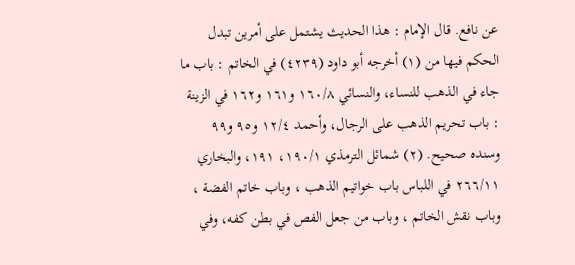عن نافع. قال الإمام : هذا الحديث يشتمل على أمرين تبدل الحكم فيها من (١) أخرجه أبو داود (٤٢٣٩) في الخاتم : باب ما جاء في الذهب للنساء، والنسائي ١٦٠/٨ و١٦١ و١٦٢ في الزينة : باب تحريم الذهب على الرجال، وأحمد ١٢/٤ و٩٥ و٩٩ وسنده صحيح. (٢) شمائل الترمذي ١٩٠/١، ١٩١، والبخاري ٢٦٦/١١ في اللباس باب خواتيم الذهب ، وباب خاتم الفضة ، وباب نقش الخاتم ، وباب من جعل الفص في بطن كفه، وفي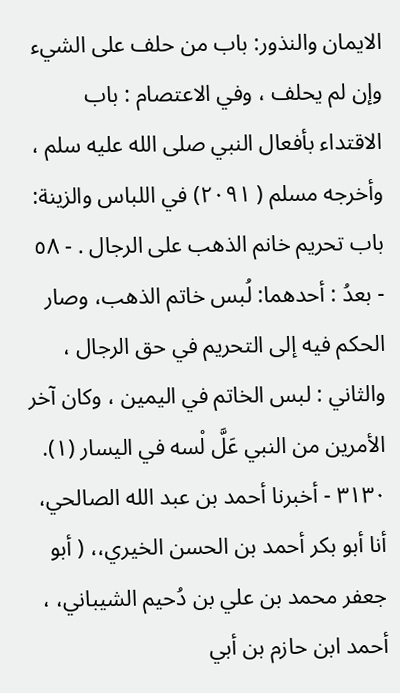الايمان والنذور: باب من حلف على الشيء وإن لم يحلف ، وفي الاعتصام : باب الاقتداء بأفعال النبي صلى الله عليه سلم ، وأخرجه مسلم ( ٢٠٩١) في اللباس والزينة: باب تحريم خانم الذهب على الرجال . - ٥٨ - بعدُ : أحدهما: لُبس خاتم الذهب، وصار الحكم فيه إلى التحريم في حق الرجال ، والثاني : لبس الخاتم في اليمين ، وكان آخر الأمرين من النبي عَلَّ لْسه في اليسار (١). ٣١٣٠ - أخبرنا أحمد بن عبد الله الصالحي، أنا أبو بكر أحمد بن الحسن الخيري،، ( أبو جعفر محمد بن علي بن دُحيم الشيباني، ، أحمد ابن حازم بن أبي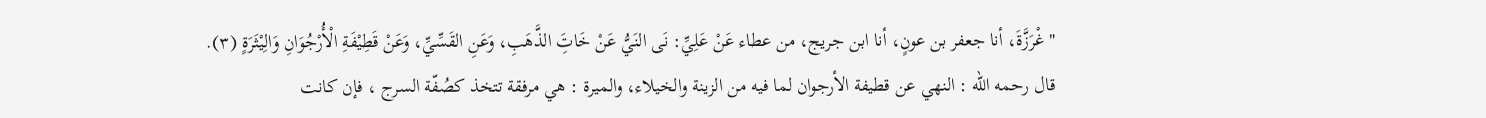"غْرَزَّةَ، أنا جعفر بن عونٍ، أنا ابن جريج، من عطاء عَنْ عَلِيِّ: نَى النَيُّ عَنْ خَاتَِ الذَّهَبِ، وَعَنِ القَسِّيِّ، وَعَنْ قَطِيْفَةِ الْأُرْجُوَانِ وَالِيْثَرَةٍ (٣). قال رحمه الله : النهي عن قطيفة الأرجوان لما فيه من الزينة والخيلاء، والميرة : هي مرفقة تتخذ كصُفّة السرج ، فإن كانت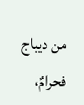من ديباج فحرامٌ،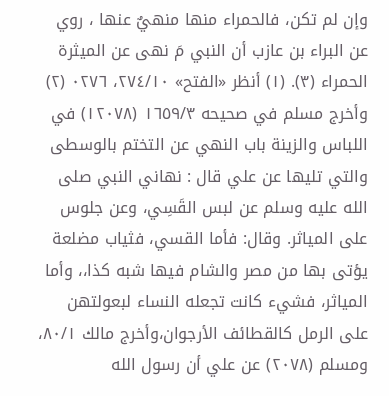وإن لم تكن، فالحمراء منها منهيٌ عنها ، روي عن البراء بن عازب أن النبي مَ نهى عن الميثرة الحمراء (٣). (١) أنظر «الفتح» ٢٧٤/١٠، ٠٢٧٦ (٢) وأخرج مسلم في صحيحه ١٦٥٩/٣ (١٢٠٧٨) في اللباس والزينة باب النهي عن التختم بالوسطى والتي تليها عن علي قال : نهاني النبي صلى الله عليه وسلم عن لبس القَسِي، وعن جلوس على المياثر. وقال: فأما القسي، فثياب مضلعة يؤتى بها من مصر والشام فيها شبه كذا،، وأما المياثر، فشيء كانت تجعله النساء لبعولتهن على الرمل كالقطائف الأرجوان،وأخرج مالك ٨٠/١، ومسلم (٢٠٧٨) عن علي أن رسول الله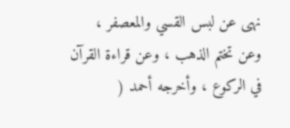نهى عن لبس القسي والمعصفر ، وعن تختم الذهب ، وعن قراءة القرآن في الركوع ، وأخرجه أحمد (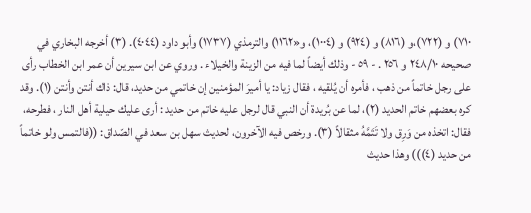٧١٠) و (٧٢٢)،و (٨١٦) و (٩٢٤) و (١٠٠٤)، و«١١٦٢) والترمذي (١٧٣٧) وأبو داود (٤٠٤٤). (٣) أخرجه البخاري في صحيحه ٢٤٨/١٠ و ٢٥٦ . - ٥٩ - وذلك أيضاً لما فيه من الزينة والخيلاء . وروي عن ابن سيرين أن عمر ابن الخطاب رأى على رجل خاتماً من ذهب ، فأمره أن يُلقيه ، فقال زياد: يا أميرَ المؤمنين إن خاتمي من حديد، قال: ذاك أنتن وأنتن (١). وقد كره بعضهم خاتم الحديد (٢)، لما عن بُريدة أن النبي قال لرجل عليه خاتم من حديد : أرى عليك حيلية أهل النار ، فطرحه، فقال: اتخذه من وَرِق ولا تَتَمَّهُ مثقالاً (٣). ورخص فيه الآخرون، لحديث سهل بن سعد في الصّداق: ((فالتمس ولو خاتماً من حديد (٤))) وهذا حديث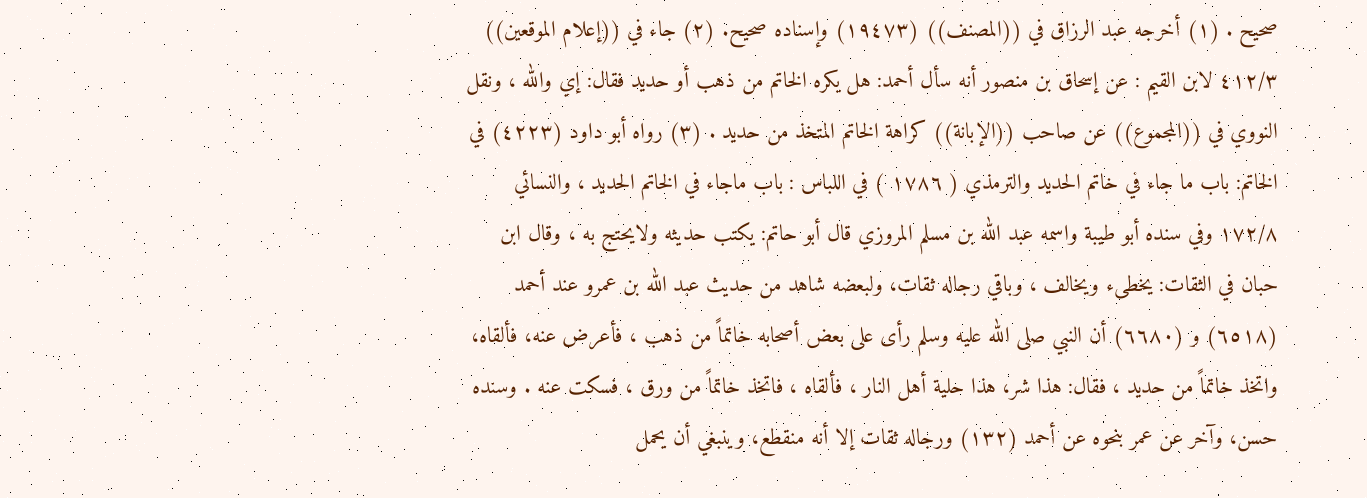صحيح . (١) أخرجه عبد الرزاق في ((المصنف)) (١٩٤٧٣) وإسناده صحيح. (٢) جاء في ((إعلام الموقعين)) ٤١٢/٣ لابن القيم : عن إسحاق بن منصور أنه سأل أحمد: هل يكره الخاتم من ذهب أو حديد فقال: إي والله ، ونقل النووي في ((المجموع)) عن صاحب ((الإبانة)) كراهة الخاتم المتخذ من حديد . (٣) رواه أبو داود (٤٢٢٣) في الخاتم: باب ما جاء في خاتم الحديد والترمذي ( ١٧٨٦ ) في اللباس : باب ماجاء في الخاتم الحديد ، والنسائي ١٧٢/٨ وفي سنده أبو طيبة واسمه عبد الله بن مسلم المروزي قال أبو حاتم: يكتب حديثه ولايحتج به ، وقال ابن حبان في الثقات: يخطىء ويخالف ، وباقي رجاله ثقات، ولبعضه شاهد من حديث عبد الله بن عمرو عند أحمد (٦٥١٨) و (٦٦٨٠) أن النبي صلى الله عليه وسلم رأى على بعض أصحابه خاتماً من ذهب ، فأعرض عنه، فألقاه، واتخذ خاتماً من حديد ، فقال: هذا شر، هذا حلية أهل النار ، فألقاه ، فاتخذ خاتماً من ورق ، فسكت عنه . وسنده حسن، وآخر عن عمر بنحوه عن أحمد (١٣٢) ورجاله ثقات إلا أنه منقطع، وينبغي أن يحمل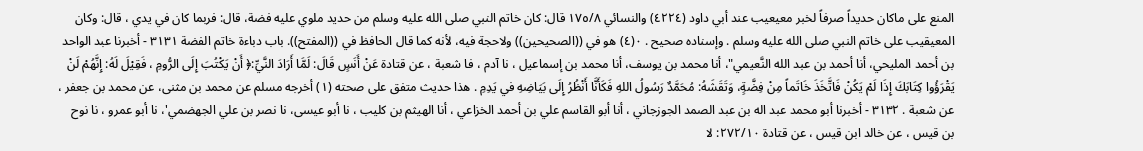المنع على ماكان حديداً صرفاً لخبر معيعيب عند أبي داود (٤٢٢٤) والنسائي ١٧٥/٨ قال: كان خاتم النبي صلى الله عليه وسلم من حديد ملوي عليه فضة، قال: فربما كان في يدي ، قال: وكان المعيقيب على خاتم النبي صلى الله عليه وسلم . وإسناده صحيح . ٠(٤) هو في ((الصحيحين)) ولاحجة فيه، لأنه كما قال الحافظ في ((المفتح)). باب دباءة خاتم الفضة ٣١٣١ - أخبرنا عبد الواحد بن أحمد المليحي، أنا أحمد بن عبد الله النَّعيمي"، أنا محمد بن يوسف، أنا محمد بن إسماعيل ، نا آدم ، فا شعبة ، عن قتادة عَنْ أَنَسٍ قَالَ: لَمَّا أَرَادَ النَّيِّ:﴿ أَنْ يَكْتُبَ إِلَى الرُّومِ ، فَقِيْلَ لَهُ: إِنَّهُمْ لَنْ يَقْرَؤُوا كِتَابَكَ إِذَا لَمْ يَكُنْ فَاتَّخَذَ خَاتَماً مِنْ فِضَّةٍ، وَتَقَشَهُ: مُحَمَّدٌ رَسُولُ اللهِ فَكَأَنَّا أَنْظُرُ إِلَى بَيَاضِهِ في يَدِمِ . هذا حديث متفق على صحته (١) أخرجه مسلم عن محمد بن مثنى، عن محمد بن جعفر ، عن شعبة . ٣١٣٢ - أخبرنا أبو محمد عبد اله بن عبد الصمد الجوزجاني ، أنا أبو القاسم علي بن أحمد الخزاعي ، أنا الهيثم بن كليب ، نا أبو عيسى، نا نصر بن علي الجهضمي'، نا أبو عمرو ، نا نوح بن قيس ، عن خالد ابن قيس ، عن قتادة ٢٧٢/١٠: لا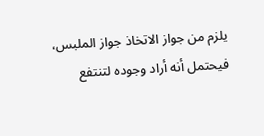يلزم من جواز الاتخاذ جواز الملبس، فيحتمل أنه أراد وجوده لتنتفع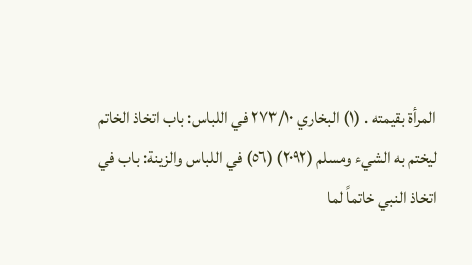المرأة بقيمته . (١) البخاري ٢٧٣/١٠ في اللباس: باب اتخاذ الخاتم ليختم به الشيء ومسلم (٢٠٩٢) (٥٦) في اللباس والزينة: باب في اتخاذ النبي خاتماً لما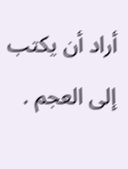أراد أن يكتب إلى العجم .